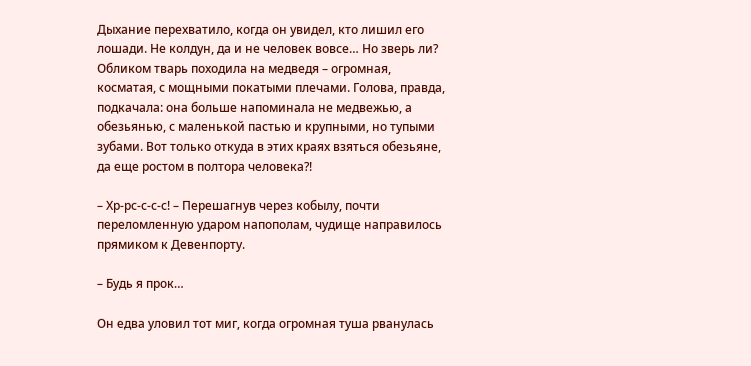Дыхание перехватило, когда он увидел, кто лишил его лошади. Не колдун, да и не человек вовсе… Но зверь ли? Обликом тварь походила на медведя – огромная, косматая, с мощными покатыми плечами. Голова, правда, подкачала: она больше напоминала не медвежью, а обезьянью, с маленькой пастью и крупными, но тупыми зубами. Вот только откуда в этих краях взяться обезьяне, да еще ростом в полтора человека?!

– Хр-рс-с-с-с! – Перешагнув через кобылу, почти переломленную ударом напополам, чудище направилось прямиком к Девенпорту.

– Будь я прок…

Он едва уловил тот миг, когда огромная туша рванулась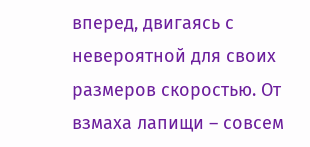вперед, двигаясь с невероятной для своих размеров скоростью. От взмаха лапищи – совсем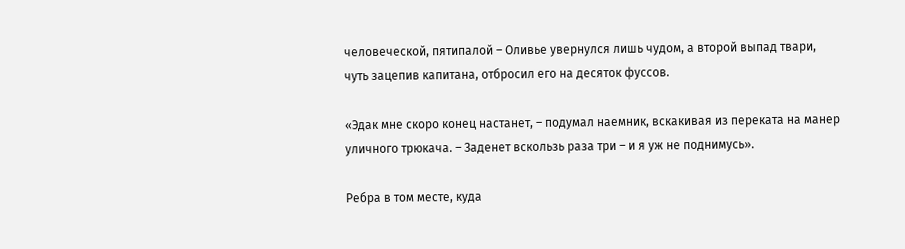человеческой, пятипалой – Оливье увернулся лишь чудом, а второй выпад твари, чуть зацепив капитана, отбросил его на десяток фуссов.

«Эдак мне скоро конец настанет, – подумал наемник, вскакивая из переката на манер уличного трюкача. – Заденет вскользь раза три – и я уж не поднимусь».

Ребра в том месте, куда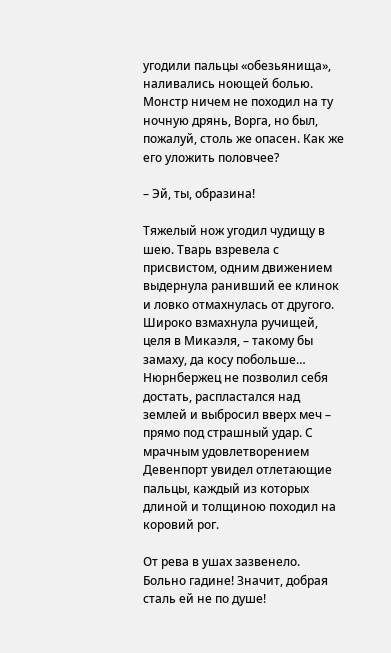угодили пальцы «обезьянища», наливались ноющей болью. Монстр ничем не походил на ту ночную дрянь, Ворга, но был, пожалуй, столь же опасен. Как же его уложить половчее?

– Эй, ты, образина!

Тяжелый нож угодил чудищу в шею. Тварь взревела с присвистом, одним движением выдернула ранивший ее клинок и ловко отмахнулась от другого. Широко взмахнула ручищей, целя в Микаэля, – такому бы замаху, да косу побольше… Нюрнбержец не позволил себя достать, распластался над землей и выбросил вверх меч – прямо под страшный удар. С мрачным удовлетворением Девенпорт увидел отлетающие пальцы, каждый из которых длиной и толщиною походил на коровий рог.

От рева в ушах зазвенело. Больно гадине! Значит, добрая сталь ей не по душе!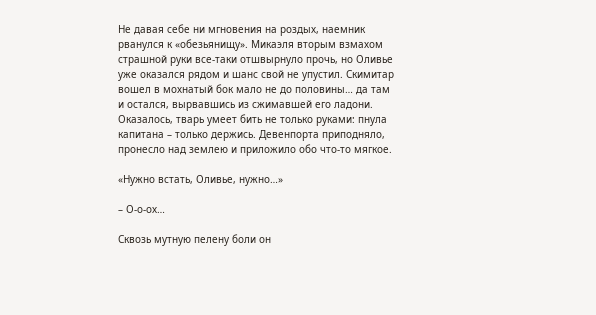Не давая себе ни мгновения на роздых, наемник рванулся к «обезьянищу». Микаэля вторым взмахом страшной руки все-таки отшвырнуло прочь, но Оливье уже оказался рядом и шанс свой не упустил. Скимитар вошел в мохнатый бок мало не до половины… да там и остался, вырвавшись из сжимавшей его ладони. Оказалось, тварь умеет бить не только руками: пнула капитана – только держись. Девенпорта приподняло, пронесло над землею и приложило обо что-то мягкое.

«Нужно встать, Оливье, нужно…»

– О-о-ох…

Сквозь мутную пелену боли он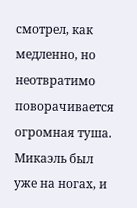смотрел, как медленно, но неотвратимо поворачивается огромная туша. Микаэль был уже на ногах, и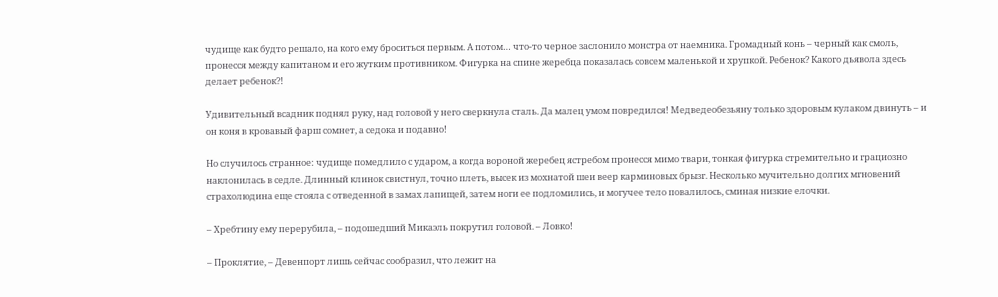чудище как будто решало, на кого ему броситься первым. А потом… что-то черное заслонило монстра от наемника. Громадный конь – черный как смоль, пронесся между капитаном и его жутким противником. Фигурка на спине жеребца показалась совсем маленькой и хрупкой. Ребенок? Какого дьявола здесь делает ребенок?!

Удивительный всадник поднял руку, над головой у него сверкнула сталь. Да малец умом повредился! Медведеобезьяну только здоровым кулаком двинуть – и он коня в кровавый фарш сомнет, а седока и подавно!

Но случилось странное: чудище помедлило с ударом, а когда вороной жеребец ястребом пронесся мимо твари, тонкая фигурка стремительно и грациозно наклонилась в седле. Длинный клинок свистнул, точно плеть, высек из мохнатой шеи веер карминовых брызг. Несколько мучительно долгих мгновений страхолюдина еще стояла с отведенной в замах лапищей, затем ноги ее подломились, и могучее тело повалилось, сминая низкие елочки.

– Хребтину ему перерубила, – подошедший Микаэль покрутил головой. – Ловко!

– Проклятие, – Девенпорт лишь сейчас сообразил, что лежит на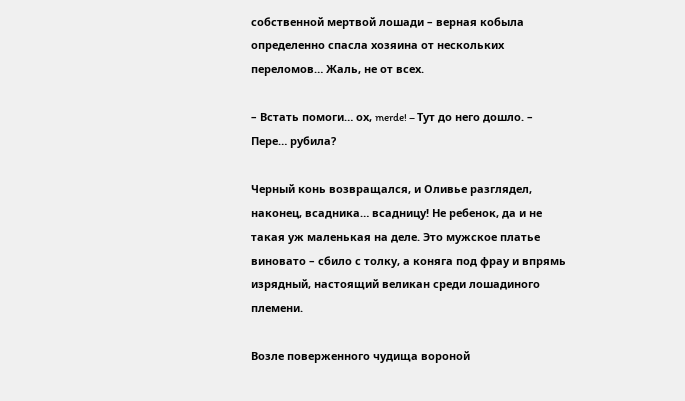собственной мертвой лошади – верная кобыла определенно спасла хозяина от нескольких переломов… Жаль, не от всех.

– Встать помоги… ох, merde! – Тут до него дошло. – Пере… рубила?

Черный конь возвращался, и Оливье разглядел, наконец, всадника… всадницу! Не ребенок, да и не такая уж маленькая на деле. Это мужское платье виновато – сбило с толку, а коняга под фрау и впрямь изрядный, настоящий великан среди лошадиного племени.

Возле поверженного чудища вороной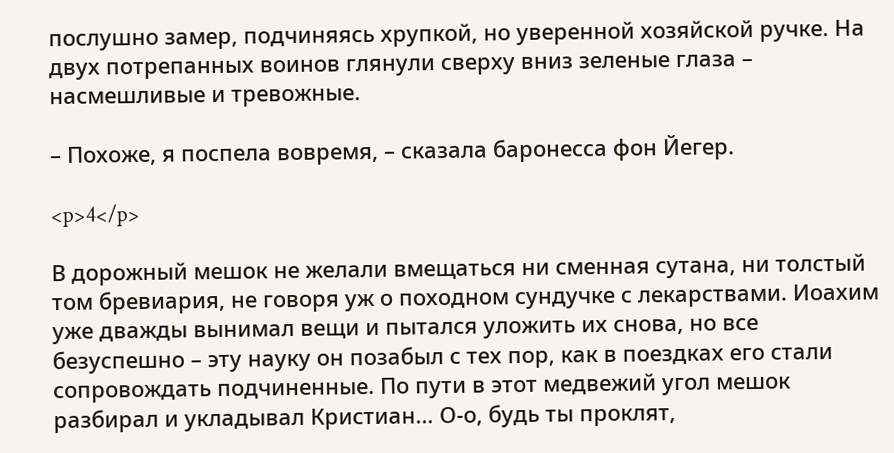послушно замер, подчиняясь хрупкой, но уверенной хозяйской ручке. На двух потрепанных воинов глянули сверху вниз зеленые глаза – насмешливые и тревожные.

– Похоже, я поспела вовремя, – сказала баронесса фон Йегер.

<p>4</p>

В дорожный мешок не желали вмещаться ни сменная сутана, ни толстый том бревиария, не говоря уж о походном сундучке с лекарствами. Иоахим уже дважды вынимал вещи и пытался уложить их снова, но все безуспешно – эту науку он позабыл с тех пор, как в поездках его стали сопровождать подчиненные. По пути в этот медвежий угол мешок разбирал и укладывал Кристиан… О-о, будь ты проклят,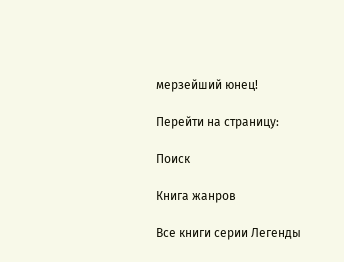мерзейший юнец!

Перейти на страницу:

Поиск

Книга жанров

Все книги серии Легенды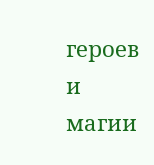героев и магии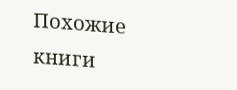Похожие книги